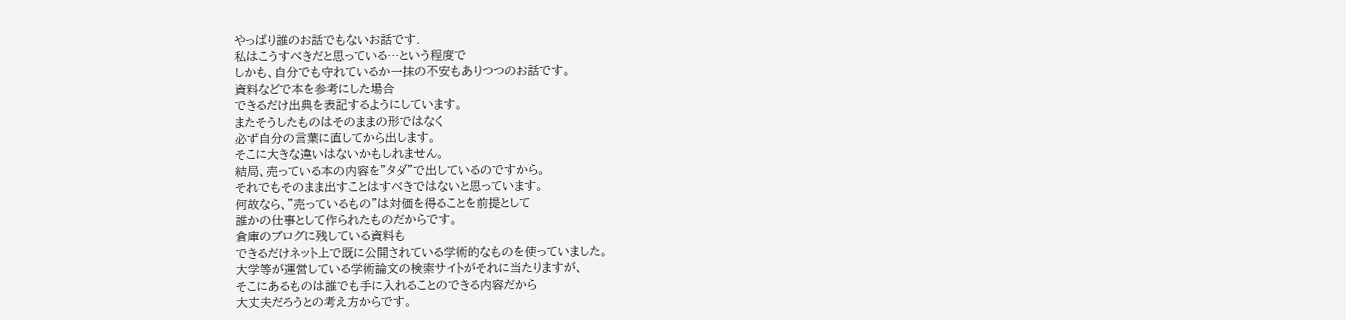やっぱり誰のお話でもないお話です.
私はこうすべきだと思っている…という程度で
しかも、自分でも守れているか一抹の不安もありつつのお話です。
資料などで本を参考にした場合
できるだけ出典を表記するようにしています。
またそうしたものはそのままの形ではなく
必ず自分の言葉に直してから出します。
そこに大きな違いはないかもしれません。
結局、売っている本の内容を”タダ”で出しているのですから。
それでもそのまま出すことはすべきではないと思っています。
何故なら、”売っているもの”は対価を得ることを前提として
誰かの仕事として作られたものだからです。
倉庫のブログに残している資料も
できるだけネット上で既に公開されている学術的なものを使っていました。
大学等が運営している学術論文の検索サイトがそれに当たりますが、
そこにあるものは誰でも手に入れることのできる内容だから
大丈夫だろうとの考え方からです。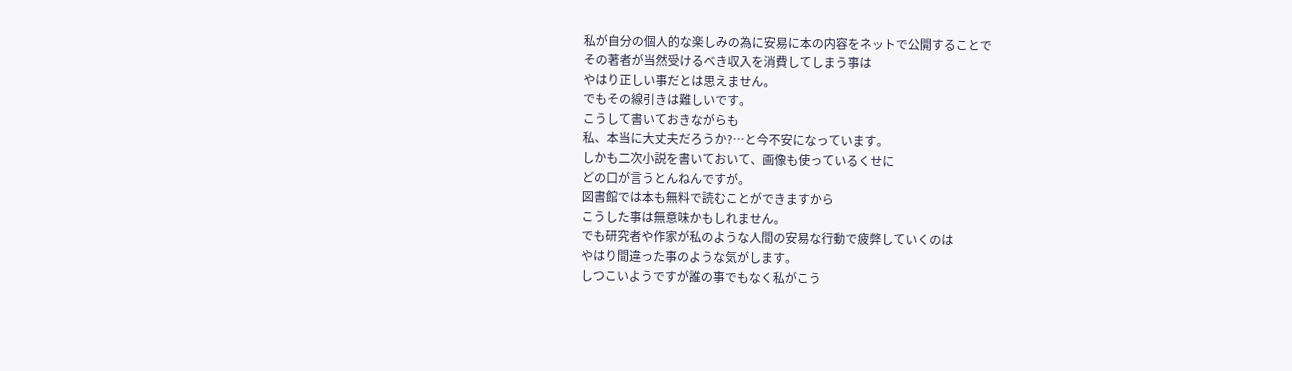私が自分の個人的な楽しみの為に安易に本の内容をネットで公開することで
その著者が当然受けるべき収入を消費してしまう事は
やはり正しい事だとは思えません。
でもその線引きは難しいです。
こうして書いておきながらも
私、本当に大丈夫だろうか?…と今不安になっています。
しかも二次小説を書いておいて、画像も使っているくせに
どの口が言うとんねんですが。
図書館では本も無料で読むことができますから
こうした事は無意味かもしれません。
でも研究者や作家が私のような人間の安易な行動で疲弊していくのは
やはり間違った事のような気がします。
しつこいようですが誰の事でもなく私がこう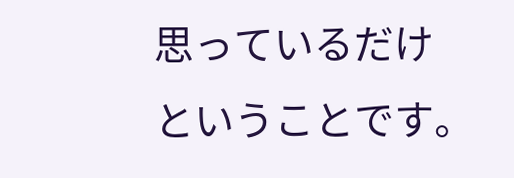思っているだけ
ということです。